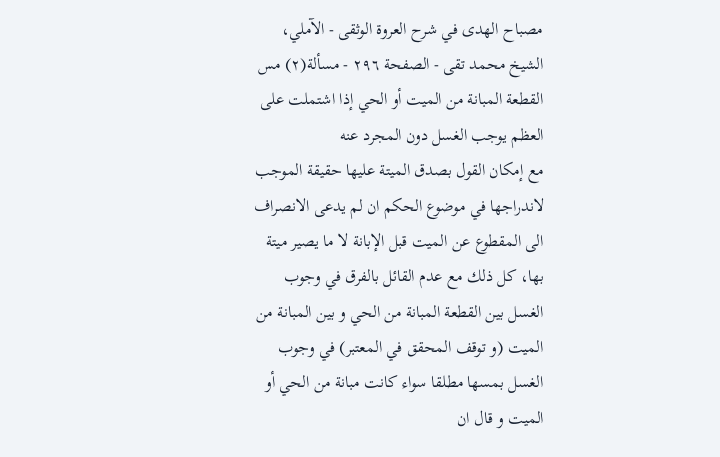مصباح الهدى في شرح العروة الوثقى - الآملي، الشيخ محمد تقى - الصفحة ٢٩٦ - مسألة(٢) مس القطعة المبانة من الميت أو الحي إذا اشتملت على العظم يوجب الغسل دون المجرد عنه
مع إمكان القول بصدق الميتة عليها حقيقة الموجب لاندراجها في موضوع الحكم ان لم يدعى الانصراف الى المقطوع عن الميت قبل الإبانة لا ما يصير ميتة بها، كل ذلك مع عدم القائل بالفرق في وجوب الغسل بين القطعة المبانة من الحي و بين المبانة من الميت (و توقف المحقق في المعتبر) في وجوب الغسل بمسها مطلقا سواء كانت مبانة من الحي أو الميت و قال ان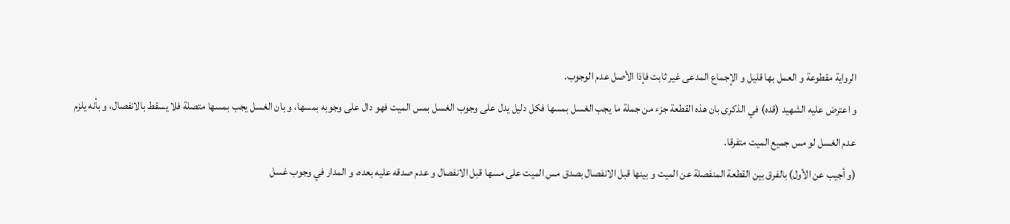الرواية مقطوعة و العمل بها قليل و الإجماع المدعى غير ثابت فإذا الأصل عدم الوجوب.
و اعترض عليه الشهيد (قده) في الذكرى بان هذه القطعة جزء من جملة ما يجب الغسل بمسها فكل دليل يدل على وجوب الغسل بمس الميت فهو دال على وجوبه بمسها، و بان الغسل يجب بمسها متصلة فلا يسقط بالانفصال، و بأنه يلزم عدم الغسل لو مس جميع الميت متفرقا.
(و أجيب عن الأول) بالفرق بين القطعة المنفصلة عن الميت و بينها قبل الانفصال بصدق مس الميت على مسها قبل الانفصال و عدم صدقه عليه بعده، و المدار في وجوب غسل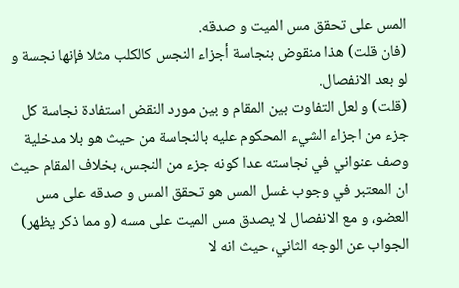المس على تحقق مس الميت و صدقه.
(فان قلت) هذا منقوض بنجاسة أجزاء النجس كالكلب مثلا فإنها نجسة و لو بعد الانفصال.
(قلت) و لعل التفاوت بين المقام و بين مورد النقض استفادة نجاسة كل جزء من اجزاء الشيء المحكوم عليه بالنجاسة من حيث هو بلا مدخلية وصف عنواني في نجاسته عدا كونه جزء من النجس، بخلاف المقام حيث ان المعتبر في وجوب غسل المس هو تحقق المس و صدقه على مس العضو، و مع الانفصال لا يصدق مس الميت على مسه (و مما ذكر يظهر) الجواب عن الوجه الثاني، حيث انه لا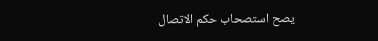يصح استصحاب حكم الاتصال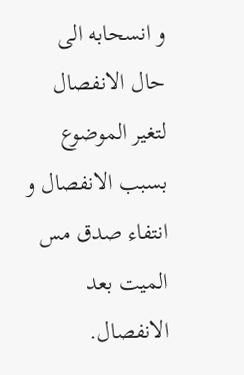و انسحابه الى حال الانفصال لتغير الموضوع بسبب الانفصال و انتفاء صدق مس الميت بعد الانفصال.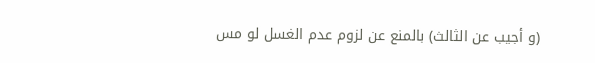(و أجيب عن الثالث) بالمنع عن لزوم عدم الغسل لو مس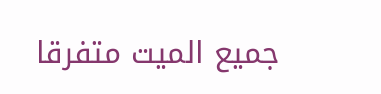جميع الميت متفرقا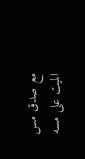مع صدق مس الميت على مسه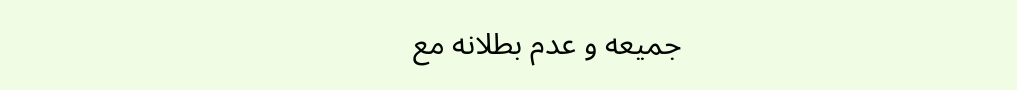جميعه و عدم بطلانه مع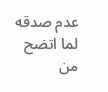عدم صدقه لما اتضح من